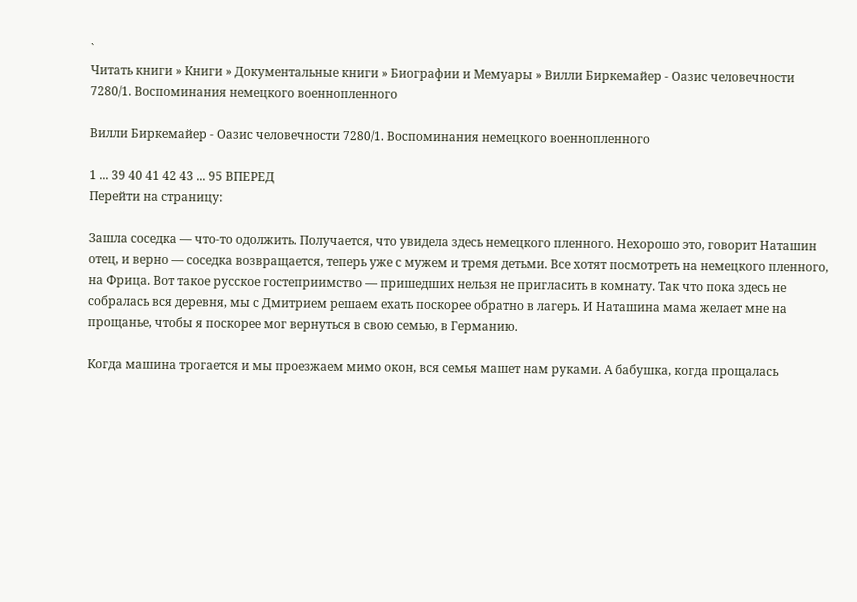`
Читать книги » Книги » Документальные книги » Биографии и Мемуары » Вилли Биркемайер - Оазис человечности 7280/1. Воспоминания немецкого военнопленного

Вилли Биркемайер - Оазис человечности 7280/1. Воспоминания немецкого военнопленного

1 ... 39 40 41 42 43 ... 95 ВПЕРЕД
Перейти на страницу:

Зашла соседка — что-то одолжить. Получается, что увидела здесь немецкого пленного. Нехорошо это, говорит Наташин отец, и верно — соседка возвращается, теперь уже с мужем и тремя детьми. Все хотят посмотреть на немецкого пленного, на Фрица. Вот такое русское гостеприимство — пришедших нельзя не пригласить в комнату. Так что пока здесь не собралась вся деревня, мы с Дмитрием решаем ехать поскорее обратно в лагерь. И Наташина мама желает мне на прощанье, чтобы я поскорее мог вернуться в свою семью, в Германию.

Когда машина трогается и мы проезжаем мимо окон, вся семья машет нам руками. А бабушка, когда прощалась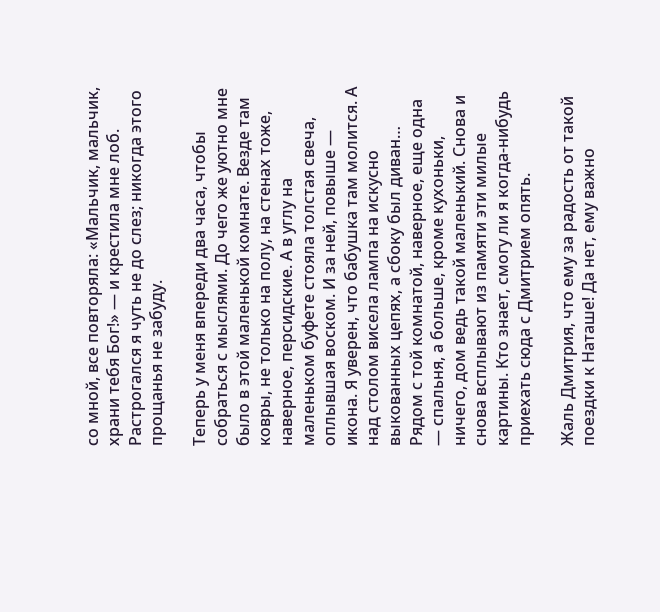со мной, все повторяла: «Мальчик, мальчик, храни тебя Бог!» — и крестила мне лоб. Растрогался я чуть не до слез; никогда этого прощанья не забуду.

Теперь у меня впереди два часа, чтобы собраться с мыслями. До чего же уютно мне было в этой маленькой комнате. Везде там ковры, не только на полу, на стенах тоже, наверное, персидские. А в углу на маленьком буфете стояла толстая свеча, оплывшая воском. И за ней, повыше — икона. Я уверен, что бабушка там молится. А над столом висела лампа на искусно выкованных цепях, а сбоку был диван… Рядом с той комнатой, наверное, еще одна — спальня, а больше, кроме кухоньки, ничего, дом ведь такой маленький. Снова и снова всплывают из памяти эти милые картины. Кто знает, смогу ли я когда-нибудь приехать сюда с Дмитрием опять.

Жаль Дмитрия, что ему за радость от такой поездки к Наташе! Да нет, ему важно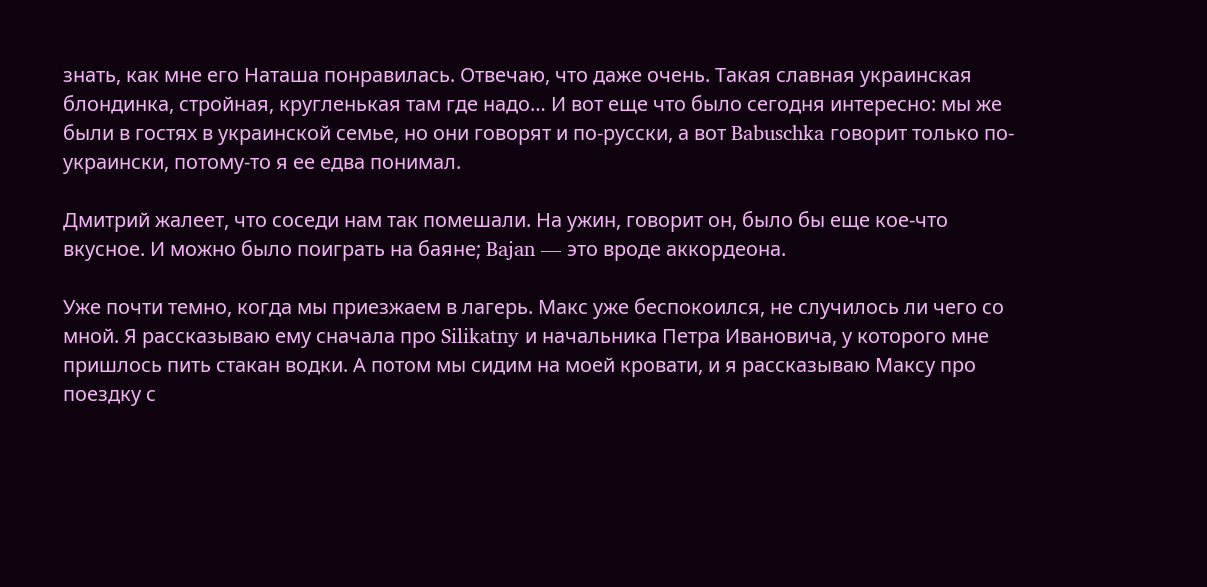знать, как мне его Наташа понравилась. Отвечаю, что даже очень. Такая славная украинская блондинка, стройная, кругленькая там где надо… И вот еще что было сегодня интересно: мы же были в гостях в украинской семье, но они говорят и по-русски, а вот Babuschka говорит только по-украински, потому-то я ее едва понимал.

Дмитрий жалеет, что соседи нам так помешали. На ужин, говорит он, было бы еще кое-что вкусное. И можно было поиграть на баяне; Bajan — это вроде аккордеона.

Уже почти темно, когда мы приезжаем в лагерь. Макс уже беспокоился, не случилось ли чего со мной. Я рассказываю ему сначала про Silikatny и начальника Петра Ивановича, у которого мне пришлось пить стакан водки. А потом мы сидим на моей кровати, и я рассказываю Максу про поездку с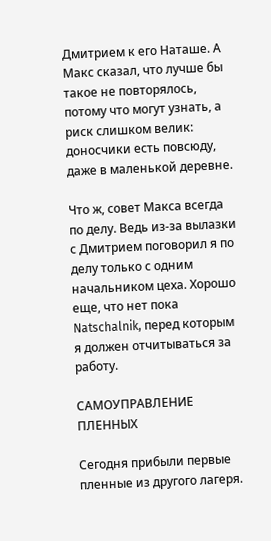Дмитрием к его Наташе. А Макс сказал, что лучше бы такое не повторялось, потому что могут узнать, а риск слишком велик: доносчики есть повсюду, даже в маленькой деревне.

Что ж, совет Макса всегда по делу. Ведь из-за вылазки с Дмитрием поговорил я по делу только с одним начальником цеха. Хорошо еще, что нет пока Natschalnik, перед которым я должен отчитываться за работу.

САМОУПРАВЛЕНИЕ ПЛЕННЫХ

Сегодня прибыли первые пленные из другого лагеря.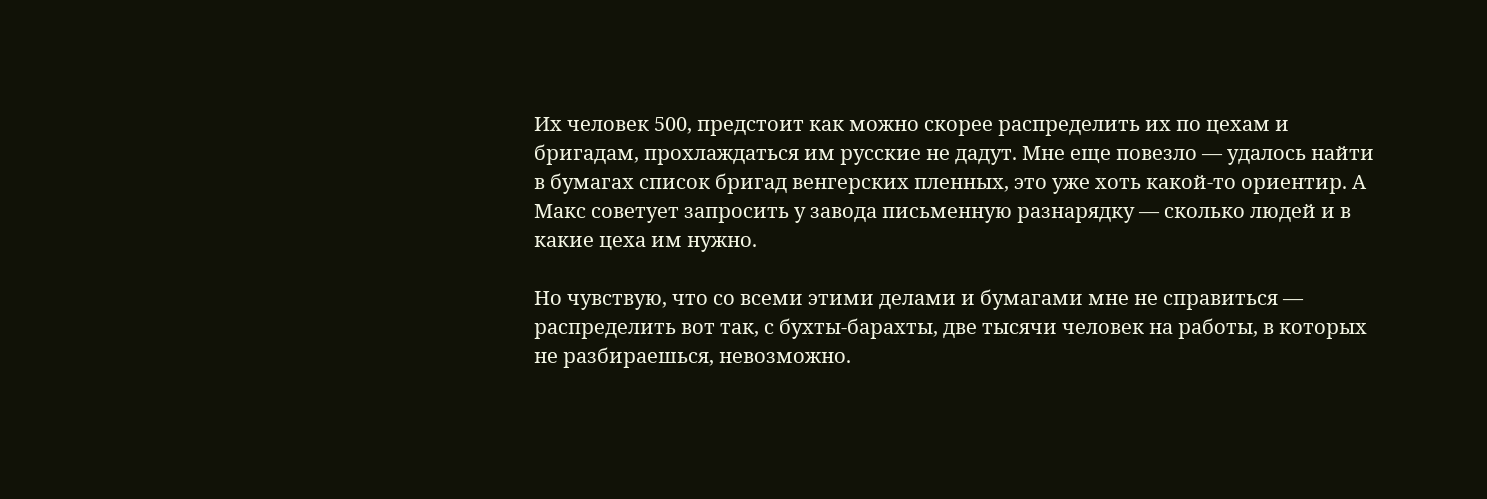Их человек 500, предстоит как можно скорее распределить их по цехам и бригадам, прохлаждаться им русские не дадут. Мне еще повезло — удалось найти в бумагах список бригад венгерских пленных, это уже хоть какой-то ориентир. А Макс советует запросить у завода письменную разнарядку — сколько людей и в какие цеха им нужно.

Но чувствую, что со всеми этими делами и бумагами мне не справиться — распределить вот так, с бухты-барахты, две тысячи человек на работы, в которых не разбираешься, невозможно.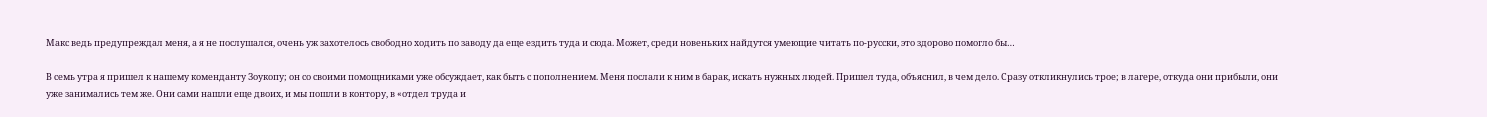Макс ведь предупреждал меня, а я не послушался, очень уж захотелось свободно ходить по заводу да еще ездить туда и сюда. Может, среди новеньких найдутся умеющие читать по-русски, это здорово помогло бы…

В семь утра я пришел к нашему коменданту Зоукопу; он со своими помощниками уже обсуждает, как быть с пополнением. Меня послали к ним в барак, искать нужных людей. Пришел туда, объяснил, в чем дело. Сразу откликнулись трое; в лагере, откуда они прибыли, они уже занимались тем же. Они сами нашли еще двоих, и мы пошли в контору, в «отдел труда и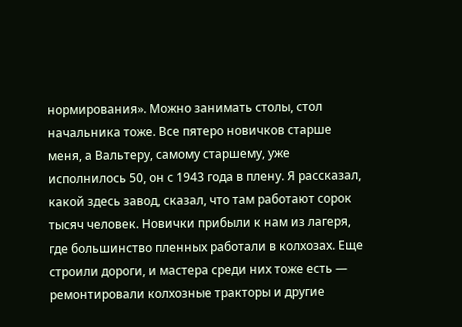нормирования». Можно занимать столы, стол начальника тоже. Все пятеро новичков старше меня, а Вальтеру, самому старшему, уже исполнилось 50, он с 1943 года в плену. Я рассказал, какой здесь завод, сказал, что там работают сорок тысяч человек. Новички прибыли к нам из лагеря, где большинство пленных работали в колхозах. Еще строили дороги, и мастера среди них тоже есть — ремонтировали колхозные тракторы и другие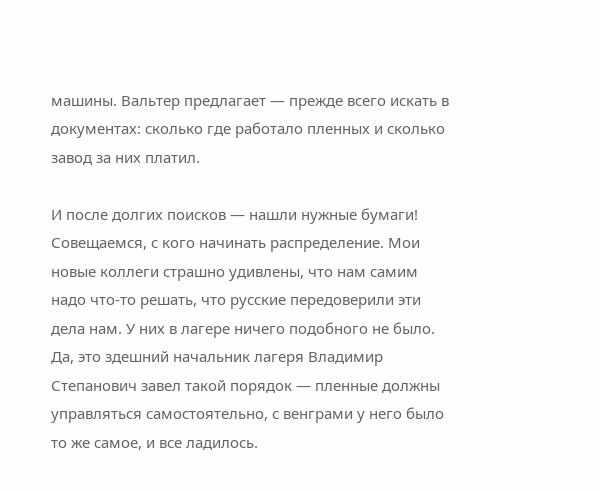машины. Вальтер предлагает — прежде всего искать в документах: сколько где работало пленных и сколько завод за них платил.

И после долгих поисков — нашли нужные бумаги! Совещаемся, с кого начинать распределение. Мои новые коллеги страшно удивлены, что нам самим надо что-то решать, что русские передоверили эти дела нам. У них в лагере ничего подобного не было. Да, это здешний начальник лагеря Владимир Степанович завел такой порядок — пленные должны управляться самостоятельно, с венграми у него было то же самое, и все ладилось.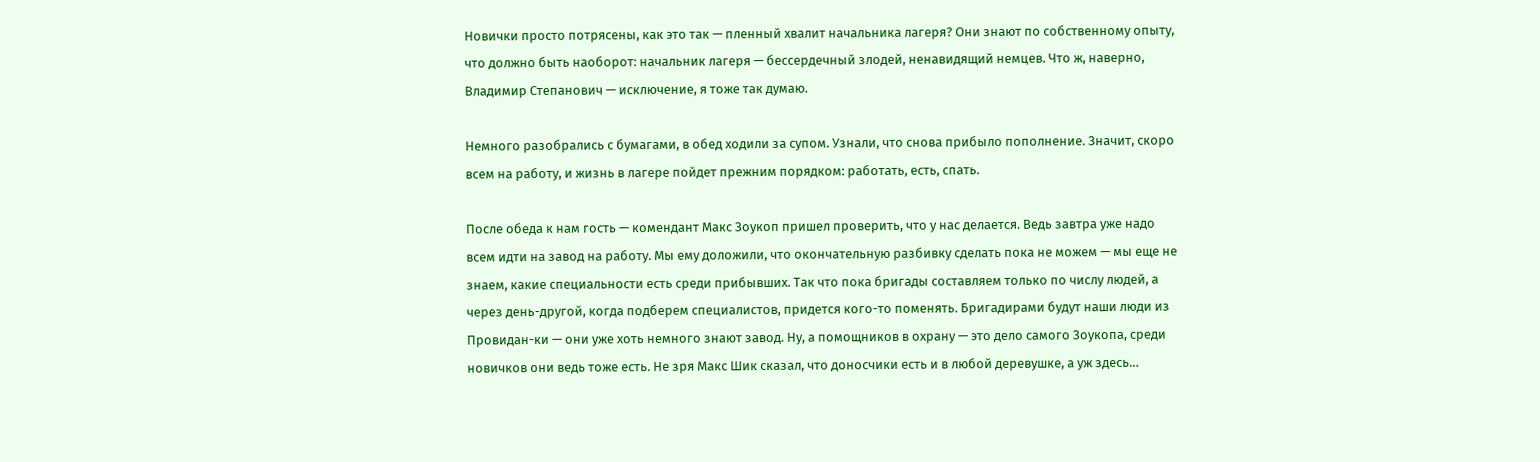Новички просто потрясены, как это так — пленный хвалит начальника лагеря? Они знают по собственному опыту, что должно быть наоборот: начальник лагеря — бессердечный злодей, ненавидящий немцев. Что ж, наверно, Владимир Степанович — исключение, я тоже так думаю.

Немного разобрались с бумагами, в обед ходили за супом. Узнали, что снова прибыло пополнение. Значит, скоро всем на работу, и жизнь в лагере пойдет прежним порядком: работать, есть, спать.

После обеда к нам гость — комендант Макс Зоукоп пришел проверить, что у нас делается. Ведь завтра уже надо всем идти на завод на работу. Мы ему доложили, что окончательную разбивку сделать пока не можем — мы еще не знаем, какие специальности есть среди прибывших. Так что пока бригады составляем только по числу людей, а через день-другой, когда подберем специалистов, придется кого-то поменять. Бригадирами будут наши люди из Провидан-ки — они уже хоть немного знают завод. Ну, а помощников в охрану — это дело самого Зоукопа, среди новичков они ведь тоже есть. Не зря Макс Шик сказал, что доносчики есть и в любой деревушке, а уж здесь…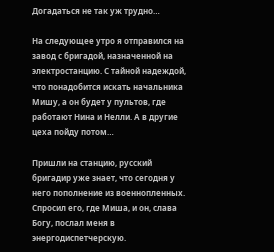Догадаться не так уж трудно…

На следующее утро я отправился на завод с бригадой, назначенной на электростанцию. С тайной надеждой, что понадобится искать начальника Мишу, а он будет у пультов, где работают Нина и Нелли. А в другие цеха пойду потом…

Пришли на станцию, русский бригадир уже знает, что сегодня у него пополнение из военнопленных. Спросил его, где Миша, и он, слава Богу, послал меня в энергодиспетчерскую.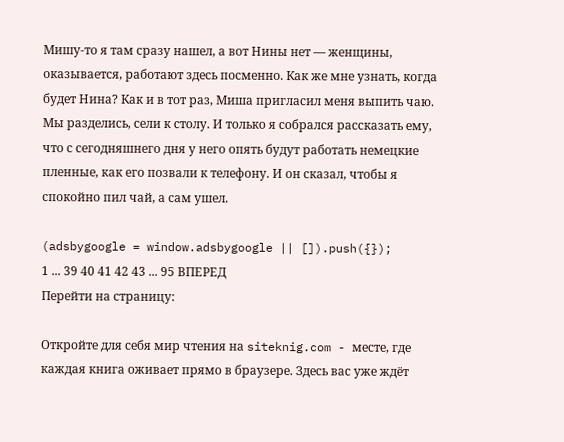Мишу-то я там сразу нашел, а вот Нины нет — женщины, оказывается, работают здесь посменно. Как же мне узнать, когда будет Нина? Как и в тот раз, Миша пригласил меня выпить чаю. Мы разделись, сели к столу. И только я собрался рассказать ему, что с сегодняшнего дня у него опять будут работать немецкие пленные, как его позвали к телефону. И он сказал, чтобы я спокойно пил чай, а сам ушел.

(adsbygoogle = window.adsbygoogle || []).push({});
1 ... 39 40 41 42 43 ... 95 ВПЕРЕД
Перейти на страницу:

Откройте для себя мир чтения на siteknig.com - месте, где каждая книга оживает прямо в браузере. Здесь вас уже ждёт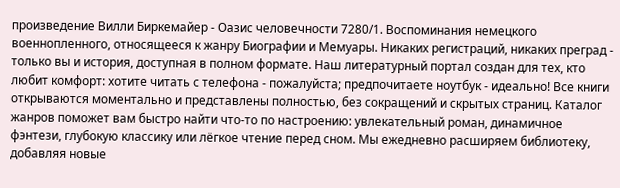произведение Вилли Биркемайер - Оазис человечности 7280/1. Воспоминания немецкого военнопленного, относящееся к жанру Биографии и Мемуары. Никаких регистраций, никаких преград - только вы и история, доступная в полном формате. Наш литературный портал создан для тех, кто любит комфорт: хотите читать с телефона - пожалуйста; предпочитаете ноутбук - идеально! Все книги открываются моментально и представлены полностью, без сокращений и скрытых страниц. Каталог жанров поможет вам быстро найти что-то по настроению: увлекательный роман, динамичное фэнтези, глубокую классику или лёгкое чтение перед сном. Мы ежедневно расширяем библиотеку, добавляя новые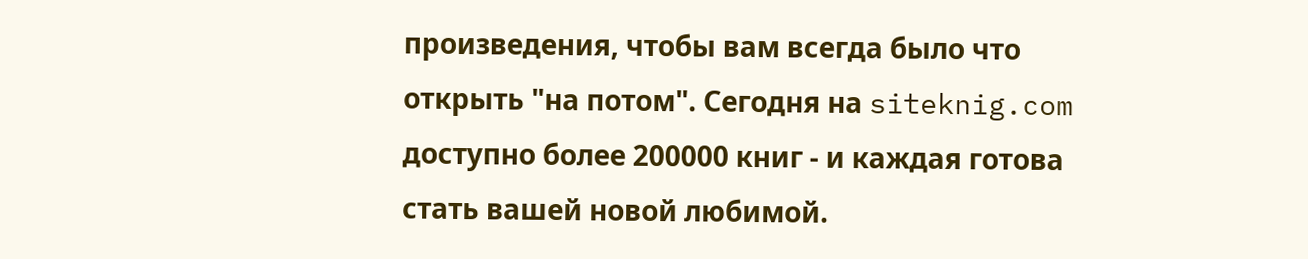произведения, чтобы вам всегда было что открыть "на потом". Сегодня на siteknig.com доступно более 200000 книг - и каждая готова стать вашей новой любимой.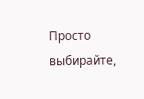Просто выбирайте,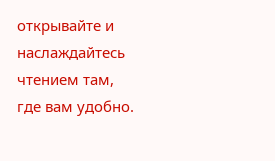открывайте и наслаждайтесь чтением там, где вам удобно.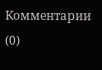Комментарии (0)